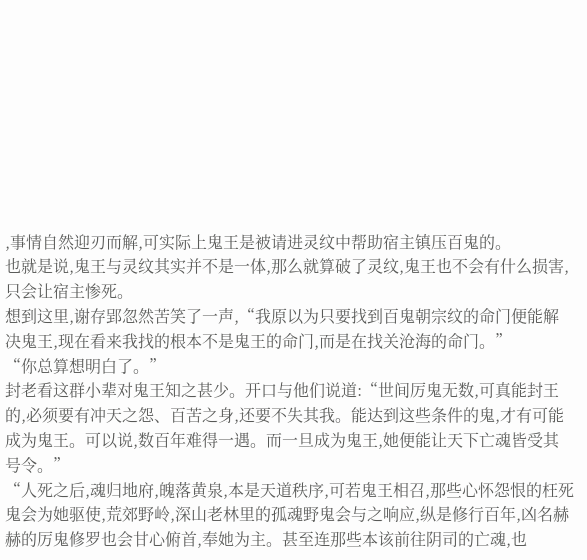,事情自然迎刃而解,可实际上鬼王是被请进灵纹中帮助宿主镇压百鬼的。
也就是说,鬼王与灵纹其实并不是一体,那么就算破了灵纹,鬼王也不会有什么损害,只会让宿主惨死。
想到这里,谢存郢忽然苦笑了一声,“我原以为只要找到百鬼朝宗纹的命门便能解决鬼王,现在看来我找的根本不是鬼王的命门,而是在找关沧海的命门。”
“你总算想明白了。”
封老看这群小辈对鬼王知之甚少。开口与他们说道:“世间厉鬼无数,可真能封王的,必须要有冲天之怨、百苦之身,还要不失其我。能达到这些条件的鬼,才有可能成为鬼王。可以说,数百年难得一遇。而一旦成为鬼王,她便能让天下亡魂皆受其号令。”
“人死之后,魂归地府,魄落黄泉,本是天道秩序,可若鬼王相召,那些心怀怨恨的枉死鬼会为她驱使,荒郊野岭,深山老林里的孤魂野鬼会与之响应,纵是修行百年,凶名赫赫的厉鬼修罗也会甘心俯首,奉她为主。甚至连那些本该前往阴司的亡魂,也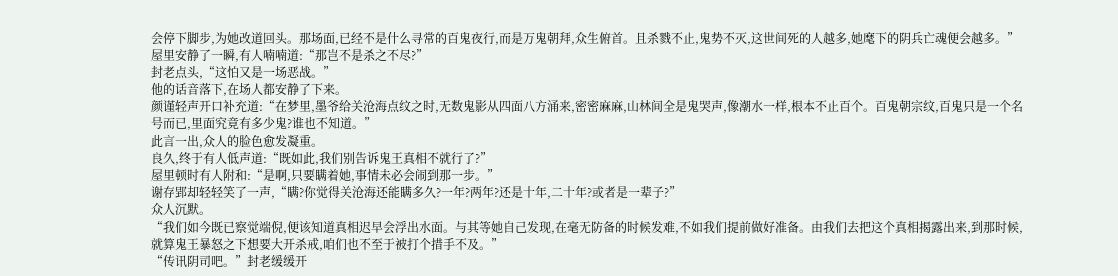会停下脚步,为她改道回头。那场面,已经不是什么寻常的百鬼夜行,而是万鬼朝拜,众生俯首。且杀戮不止,鬼势不灭,这世间死的人越多,她麾下的阴兵亡魂便会越多。”
屋里安静了一瞬,有人喃喃道:“那岂不是杀之不尽?”
封老点头,“这怕又是一场恶战。”
他的话音落下,在场人都安静了下来。
颜谨轻声开口补充道:“在梦里,墨爷给关沧海点纹之时,无数鬼影从四面八方涌来,密密麻麻,山林间全是鬼哭声,像潮水一样,根本不止百个。百鬼朝宗纹,百鬼只是一个名号而已,里面究竟有多少鬼?谁也不知道。”
此言一出,众人的脸色愈发凝重。
良久,终于有人低声道:“既如此,我们别告诉鬼王真相不就行了?”
屋里顿时有人附和:“是啊,只要瞒着她,事情未必会闹到那一步。”
谢存郢却轻轻笑了一声,“瞒?你觉得关沧海还能瞒多久?一年?两年?还是十年,二十年?或者是一辈子?”
众人沉默。
“我们如今既已察觉端倪,便该知道真相迟早会浮出水面。与其等她自己发现,在毫无防备的时候发难,不如我们提前做好准备。由我们去把这个真相揭露出来,到那时候,就算鬼王暴怒之下想要大开杀戒,咱们也不至于被打个措手不及。”
“传讯阴司吧。”封老缓缓开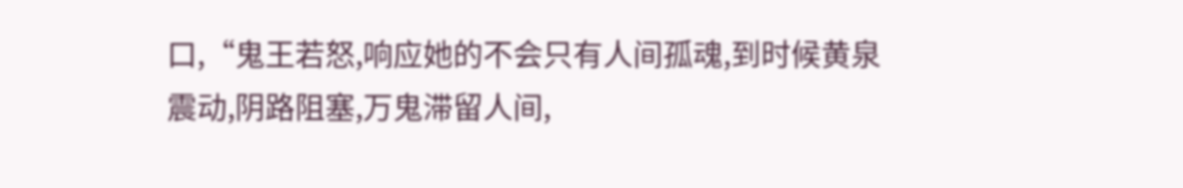口,“鬼王若怒,响应她的不会只有人间孤魂,到时候黄泉震动,阴路阻塞,万鬼滞留人间,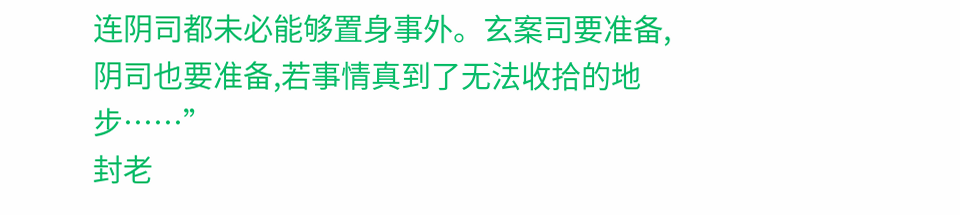连阴司都未必能够置身事外。玄案司要准备,阴司也要准备,若事情真到了无法收拾的地步……”
封老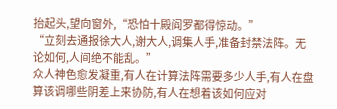抬起头,望向窗外,“恐怕十殿阎罗都得惊动。”
“立刻去通报徐大人,谢大人,调集人手,准备封禁法阵。无论如何,人间绝不能乱。”
众人神色愈发凝重,有人在计算法阵需要多少人手,有人在盘算该调哪些阴差上来协防,有人在想着该如何应对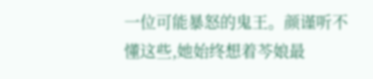一位可能暴怒的鬼王。颜谨听不懂这些,她始终想着芩娘最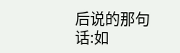后说的那句话:如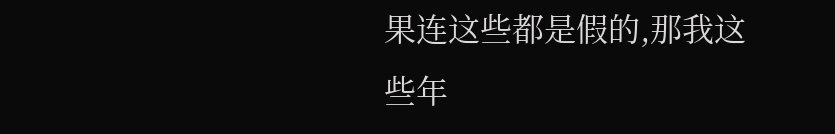果连这些都是假的,那我这些年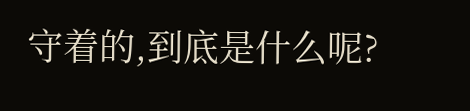守着的,到底是什么呢?